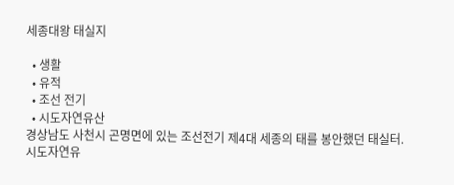세종대왕 태실지

  • 생활
  • 유적
  • 조선 전기
  • 시도자연유산
경상남도 사천시 곤명면에 있는 조선전기 제4대 세종의 태를 봉안했던 태실터.
시도자연유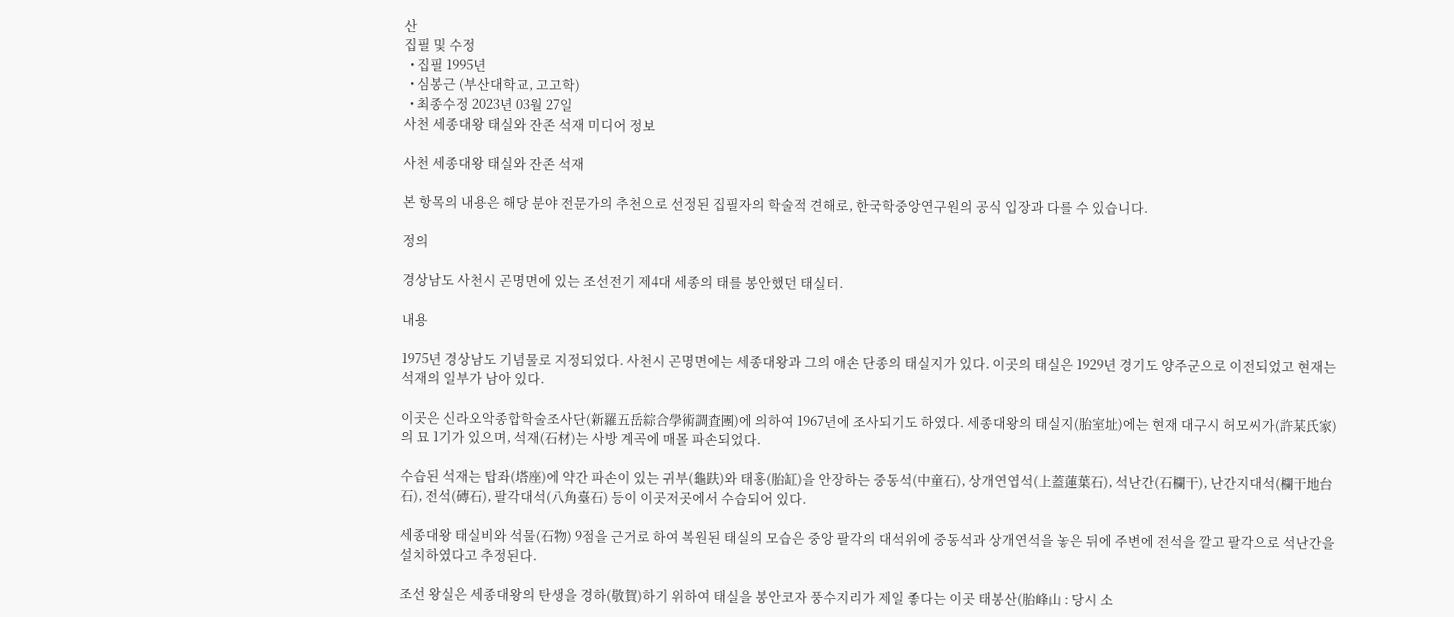산
집필 및 수정
  • 집필 1995년
  • 심봉근 (부산대학교, 고고학)
  • 최종수정 2023년 03월 27일
사천 세종대왕 태실와 잔존 석재 미디어 정보

사천 세종대왕 태실와 잔존 석재

본 항목의 내용은 해당 분야 전문가의 추천으로 선정된 집필자의 학술적 견해로, 한국학중앙연구원의 공식 입장과 다를 수 있습니다.

정의

경상남도 사천시 곤명면에 있는 조선전기 제4대 세종의 태를 봉안했던 태실터.

내용

1975년 경상남도 기념물로 지정되었다. 사천시 곤명면에는 세종대왕과 그의 애손 단종의 태실지가 있다. 이곳의 태실은 1929년 경기도 양주군으로 이전되었고 현재는 석재의 일부가 남아 있다.

이곳은 신라오악종합학술조사단(新羅五岳綜合學術調査團)에 의하여 1967년에 조사되기도 하였다. 세종대왕의 태실지(胎室址)에는 현재 대구시 허모씨가(許某氏家)의 묘 1기가 있으며, 석재(石材)는 사방 계곡에 매몰 파손되었다.

수습된 석재는 탑좌(塔座)에 약간 파손이 있는 귀부(龜趺)와 태홍(胎缸)을 안장하는 중동석(中童石), 상개연엽석(上蓋蓮葉石), 석난간(石欄干), 난간지대석(欄干地台石), 전석(磚石), 팔각대석(八角臺石) 등이 이곳저곳에서 수습되어 있다.

세종대왕 태실비와 석물(石物) 9점을 근거로 하여 복원된 태실의 모습은 중앙 팔각의 대석위에 중동석과 상개연석을 놓은 뒤에 주변에 전석을 깔고 팔각으로 석난간을 설치하였다고 추정된다.

조선 왕실은 세종대왕의 탄생을 경하(敬賀)하기 위하여 태실을 봉안코자 풍수지리가 제일 좋다는 이곳 태봉산(胎峰山 : 당시 소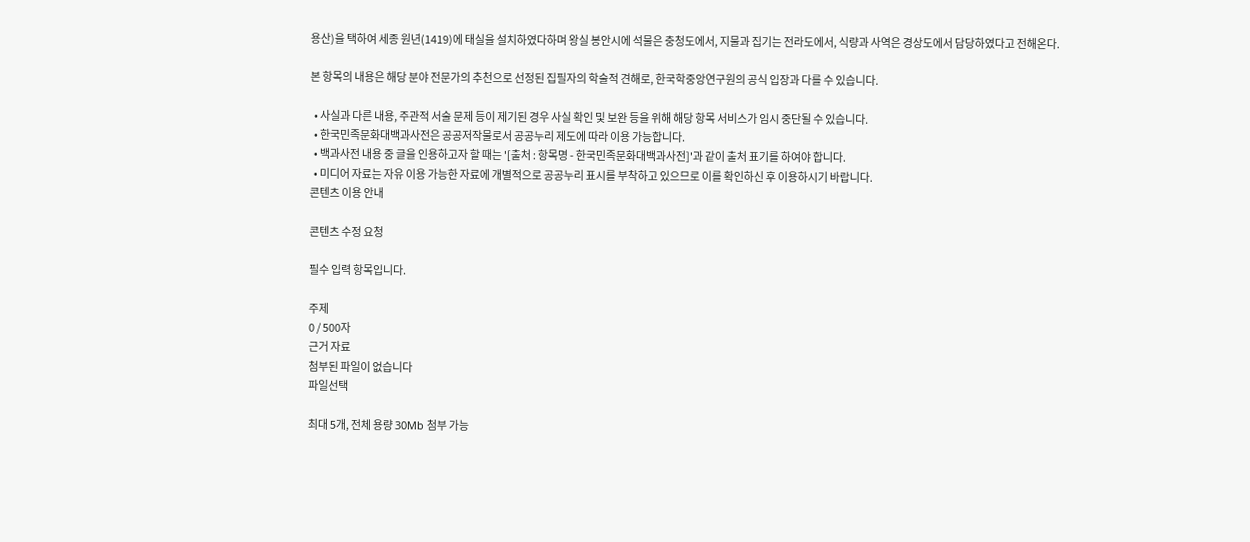용산)을 택하여 세종 원년(1419)에 태실을 설치하였다하며 왕실 봉안시에 석물은 충청도에서, 지물과 집기는 전라도에서, 식량과 사역은 경상도에서 담당하였다고 전해온다.

본 항목의 내용은 해당 분야 전문가의 추천으로 선정된 집필자의 학술적 견해로, 한국학중앙연구원의 공식 입장과 다를 수 있습니다.

  • 사실과 다른 내용, 주관적 서술 문제 등이 제기된 경우 사실 확인 및 보완 등을 위해 해당 항목 서비스가 임시 중단될 수 있습니다.
  • 한국민족문화대백과사전은 공공저작물로서 공공누리 제도에 따라 이용 가능합니다.
  • 백과사전 내용 중 글을 인용하고자 할 때는 '[출처 : 항목명 - 한국민족문화대백과사전]'과 같이 출처 표기를 하여야 합니다.
  • 미디어 자료는 자유 이용 가능한 자료에 개별적으로 공공누리 표시를 부착하고 있으므로 이를 확인하신 후 이용하시기 바랍니다.
콘텐츠 이용 안내

콘텐츠 수정 요청

필수 입력 항목입니다.

주제
0 / 500자
근거 자료
첨부된 파일이 없습니다
파일선택

최대 5개, 전체 용량 30Mb 첨부 가능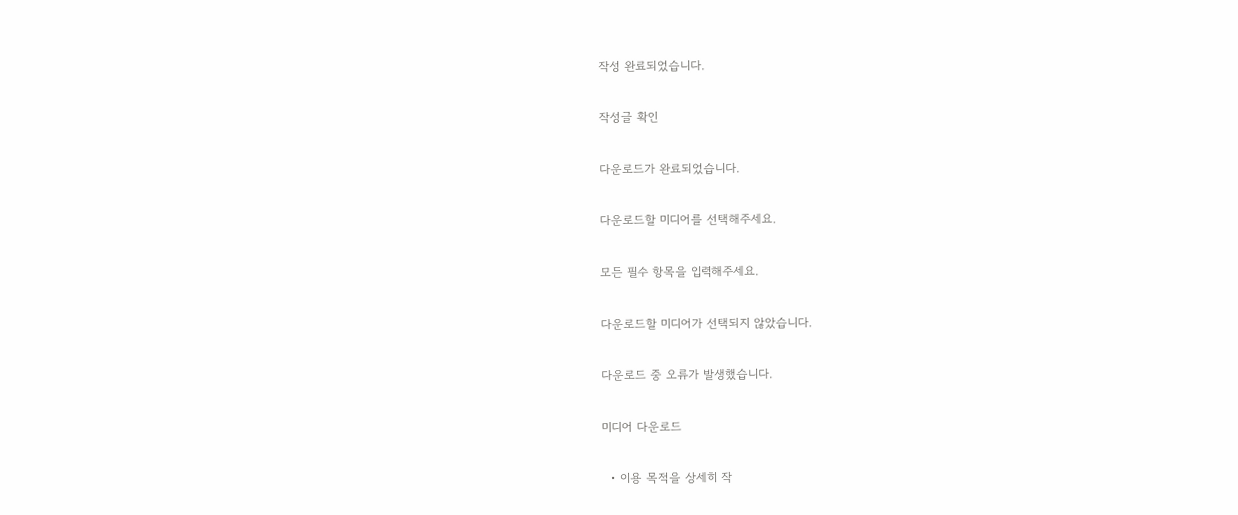작성 완료되었습니다.

작성글 확인

다운로드가 완료되었습니다.

다운로드할 미디어를 선택해주세요.

모든 필수 항목을 입력해주세요.

다운로드할 미디어가 선택되지 않았습니다.

다운로드 중 오류가 발생했습니다.

미디어 다운로드

  • 이용 목적을 상세히 작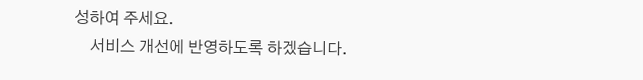성하여 주세요.
    서비스 개선에 반영하도록 하겠습니다.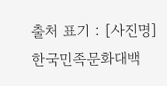출처 표기 : [사진명] 한국민족문화대백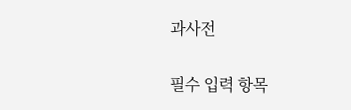과사전

필수 입력 항목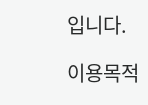입니다.

이용목적